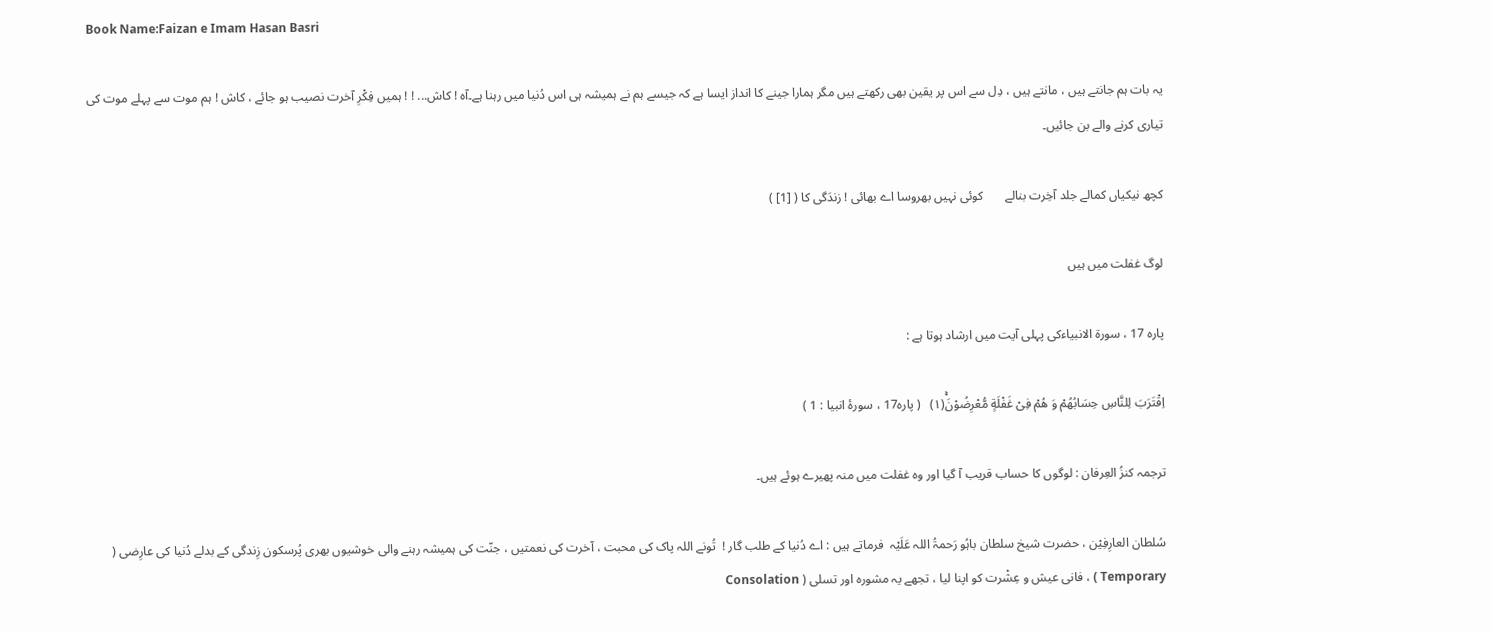Book Name:Faizan e Imam Hasan Basri

یہ بات ہم جانتے ہیں ، مانتے ہیں ، دِل سے اس پر یقین بھی رکھتے ہیں مگر ہمارا جینے کا انداز ایسا ہے کہ جیسے ہم نے ہمیشہ ہی اس دُنیا میں رہنا ہے۔آہ ! کاش... ! ! ہمیں فِکْرِ آخرت نصیب ہو جائے ، کاش ! ہم موت سے پہلے موت کی تیاری کرنے والے بن جائیں۔

کچھ نیکیاں کمالے جلد آخِرت بنالے       کوئی نہیں بھروسا اے بھائی ! زندَگی کا ( [1] )

لوگ غفلت میں ہیں

پارہ 17 ، سورۃ الانبیاءکی پہلی آیت میں ارشاد ہوتا ہے :

اِقْتَرَبَ لِلنَّاسِ حِسَابُهُمْ وَ هُمْ فِیْ غَفْلَةٍ مُّعْرِضُوْنَۚ(۱)   ( پارہ17 ، سورۂ انبیا : 1 )

ترجمہ کنزُ العِرفان : لوگوں کا حساب قریب آ گیا اور وہ غفلت میں منہ پھیرے ہوئے ہیں۔

سُلطان العارِفِیْن ، حضرت شیخ سلطان باہُو رَحمۃُ اللہ عَلَیْہ  فرماتے ہیں : اے دُنیا کے طلب گار !  تُونے اللہ پاک کی محبت ، آخرت کی نعمتیں ، جنّت کی ہمیشہ رہنے والی خوشیوں بھری پُرسکون زِندگی کے بدلے دُنیا کی عارِضی ( Temporary ) ، فانی عیش و عِشْرت کو اپنا لیا ، تجھے یہ مشورہ اور تسلی ( Consolation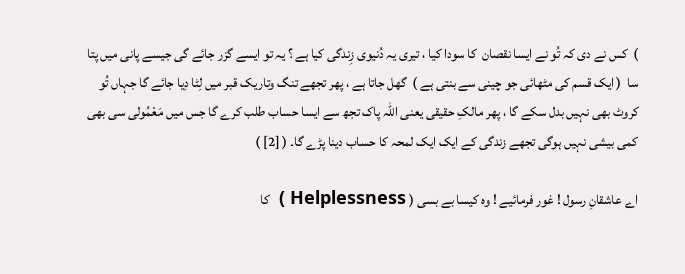)  کس نے دی کہ تُو نے ایسا نقصان  کا سودا کیا ، تیری یہ دُنیوی زِندگی کیا ہے ؟ یہ تو ایسے گزر جائے گی جیسے پانی میں پتا سا  ( ایک قسم کی مٹھائی جو چینی سے بنتی ہے )  گھل جاتا ہے ، پھر تجھے تنگ وتاریک قبر میں لِٹا دِیا جائے گا جہاں تُو کروٹ بھی نہیں بدل سکے گا ، پھر مالکِ حقیقی یعنی اللہ پاک تجھ سے ایسا حساب طلب کرے گا جس میں مَعْمُولی سی بھی کمی بیشی نہیں ہوگی تجھے زندگی کے ایک ایک لمحہ کا حساب دینا پڑے گا۔ ( [2] )

اے عاشقانِ رسول ! غور فرمائیے ! وہ کیسا بے بسی ( Helplessness )  کا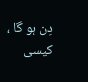دِن ہو گا ، کیسی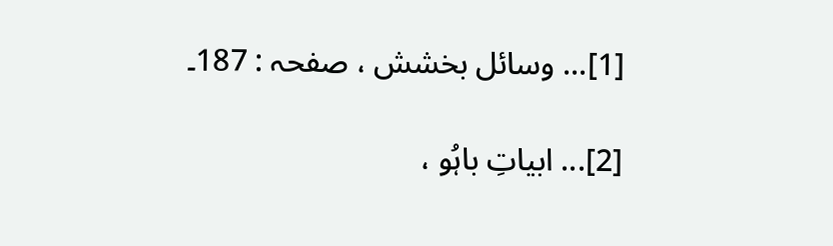[1]... وسائل بخشش ، صفحہ : 187۔

[2]... ابیاتِ باہُو ،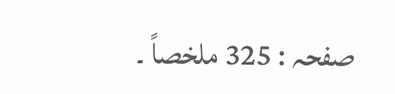صفحہ : 325 ملخصاً ۔